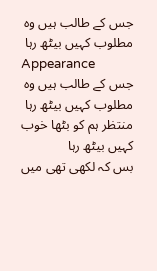جس کے طالب ہیں وہ مطلوب کہیں بیٹھ رہا
Appearance
جس کے طالب ہیں وہ مطلوب کہیں بیٹھ رہا
منتظر ہم کو بٹھا خوب کہیں بیٹھ رہا
بس کہ لکھی تھی میں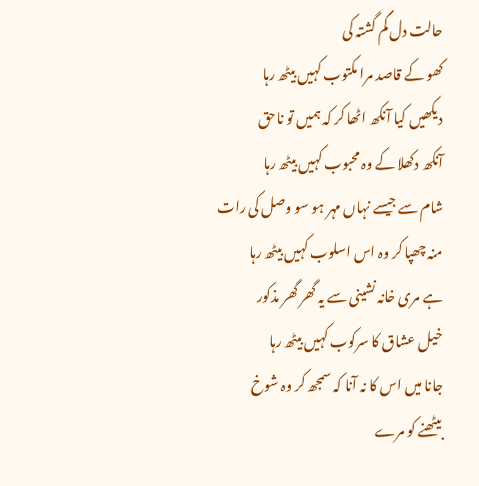حالت دل گم گشتہ کی
کھو کے قاصد مرا مکتوب کہیں بیٹھ رہا
دیکھیں کیا آنکھ اٹھا کر کہ ہمیں تو ناحق
آنکھ دکھلا کے وہ محبوب کہیں بیٹھ رہا
شام سے جیسے نہاں مہر ہو سو وصل کی رات
منہ چھپا کر وہ اس اسلوب کہیں بیٹھ رہا
ہے مری خانہ نشینی سے یہ گھر گھر مذکور
خیل عشاق کا سرکوب کہیں بیٹھ رہا
جانا میں اس کا نہ آنا کہ سمجھ کر وہ شوخ
بیٹھنے کو مرے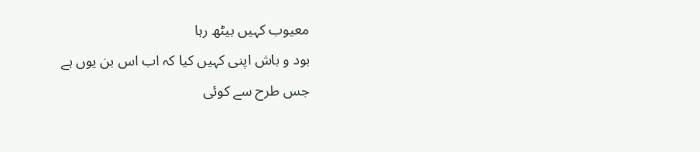معیوب کہیں بیٹھ رہا
بود و باش اپنی کہیں کیا کہ اب اس بن یوں ہے
جس طرح سے کوئی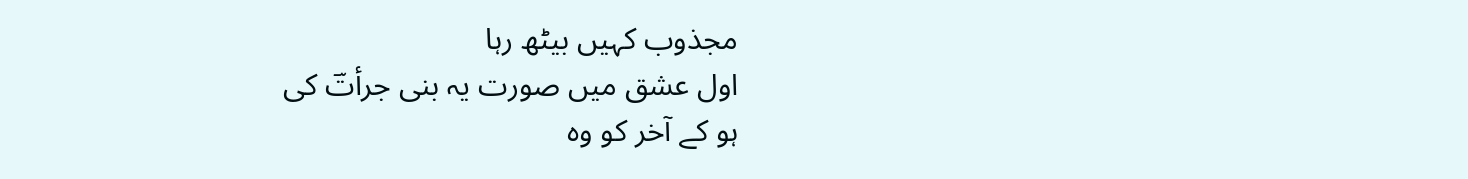مجذوب کہیں بیٹھ رہا
اول عشق میں صورت یہ بنی جرأتؔ کی
ہو کے آخر کو وہ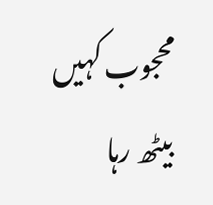محجوب کہیں بیٹھ رہا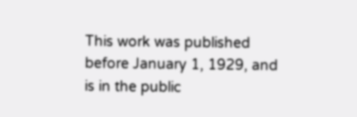This work was published before January 1, 1929, and is in the public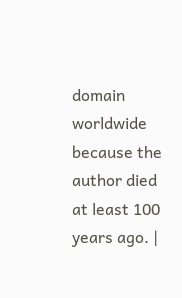domain worldwide because the author died at least 100 years ago. |